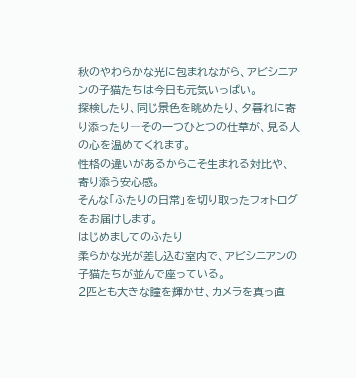秋のやわらかな光に包まれながら、アビシニアンの子猫たちは今日も元気いっぱい。
探検したり、同じ景色を眺めたり、夕暮れに寄り添ったり―その一つひとつの仕草が、見る人の心を温めてくれます。
性格の違いがあるからこそ生まれる対比や、寄り添う安心感。
そんな「ふたりの日常」を切り取ったフォトログをお届けします。
はじめましてのふたり
柔らかな光が差し込む室内で、アビシニアンの子猫たちが並んで座っている。
2匹とも大きな瞳を輝かせ、カメラを真っ直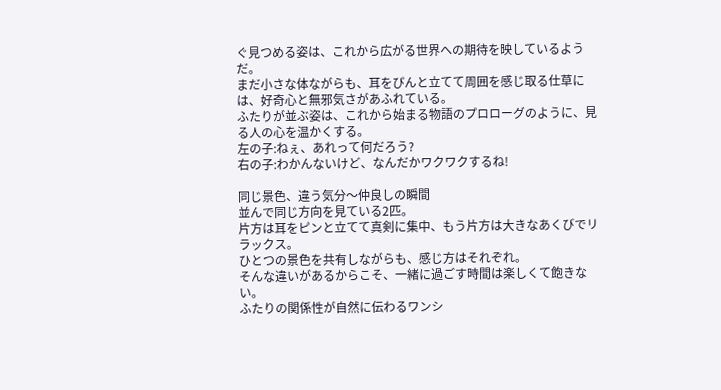ぐ見つめる姿は、これから広がる世界への期待を映しているようだ。
まだ小さな体ながらも、耳をぴんと立てて周囲を感じ取る仕草には、好奇心と無邪気さがあふれている。
ふたりが並ぶ姿は、これから始まる物語のプロローグのように、見る人の心を温かくする。
左の子:ねぇ、あれって何だろう?
右の子:わかんないけど、なんだかワクワクするね!

同じ景色、違う気分〜仲良しの瞬間
並んで同じ方向を見ている2匹。
片方は耳をピンと立てて真剣に集中、もう片方は大きなあくびでリラックス。
ひとつの景色を共有しながらも、感じ方はそれぞれ。
そんな違いがあるからこそ、一緒に過ごす時間は楽しくて飽きない。
ふたりの関係性が自然に伝わるワンシ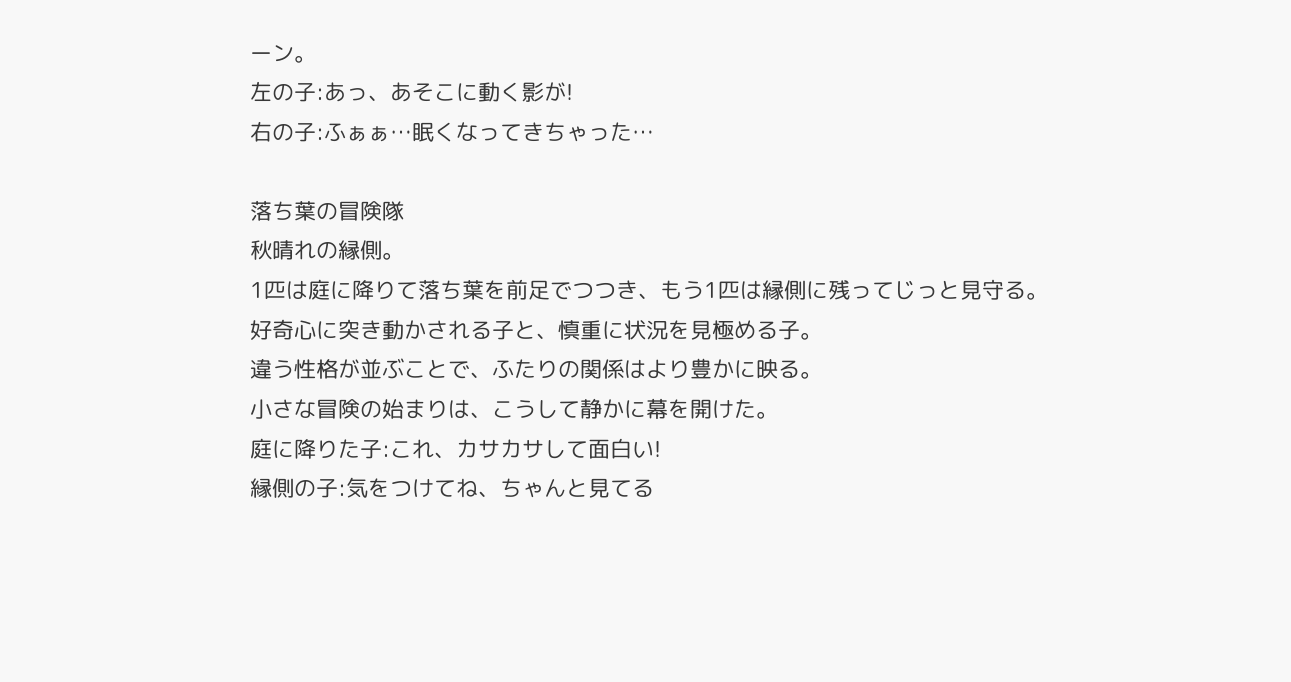ーン。
左の子:あっ、あそこに動く影が!
右の子:ふぁぁ…眠くなってきちゃった…

落ち葉の冒険隊
秋晴れの縁側。
1匹は庭に降りて落ち葉を前足でつつき、もう1匹は縁側に残ってじっと見守る。
好奇心に突き動かされる子と、慎重に状況を見極める子。
違う性格が並ぶことで、ふたりの関係はより豊かに映る。
小さな冒険の始まりは、こうして静かに幕を開けた。
庭に降りた子:これ、カサカサして面白い!
縁側の子:気をつけてね、ちゃんと見てる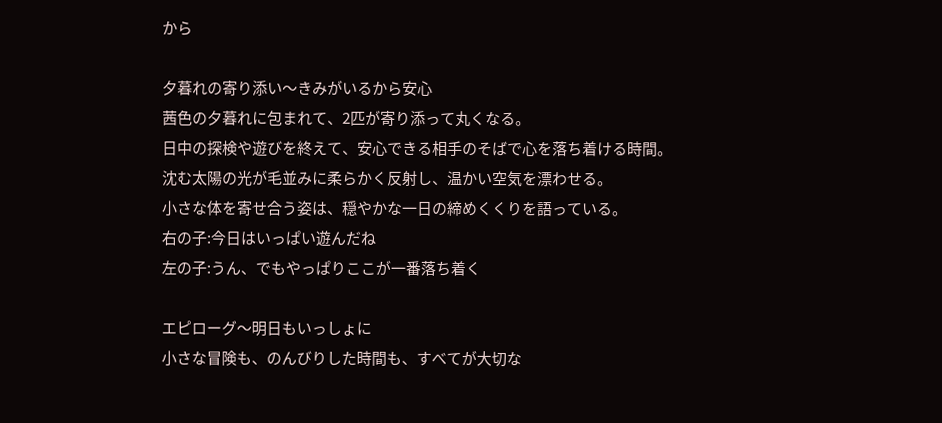から

夕暮れの寄り添い〜きみがいるから安心
茜色の夕暮れに包まれて、2匹が寄り添って丸くなる。
日中の探検や遊びを終えて、安心できる相手のそばで心を落ち着ける時間。
沈む太陽の光が毛並みに柔らかく反射し、温かい空気を漂わせる。
小さな体を寄せ合う姿は、穏やかな一日の締めくくりを語っている。
右の子:今日はいっぱい遊んだね
左の子:うん、でもやっぱりここが一番落ち着く

エピローグ〜明日もいっしょに
小さな冒険も、のんびりした時間も、すべてが大切な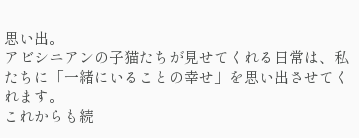思い出。
アビシニアンの子猫たちが見せてくれる日常は、私たちに「一緒にいることの幸せ」を思い出させてくれます。
これからも続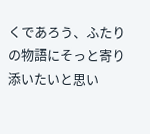くであろう、ふたりの物語にそっと寄り添いたいと思い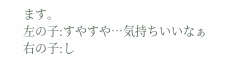ます。
左の子:すやすや…気持ちいいなぁ
右の子:し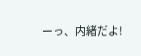ーっ、内緒だよ!